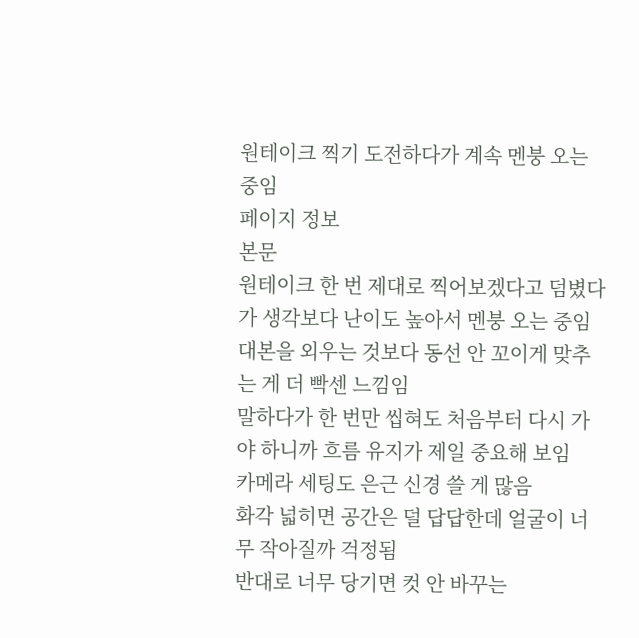원테이크 찍기 도전하다가 계속 멘붕 오는 중임
페이지 정보
본문
원테이크 한 번 제대로 찍어보겠다고 덤볐다가 생각보다 난이도 높아서 멘붕 오는 중임
대본을 외우는 것보다 동선 안 꼬이게 맞추는 게 더 빡센 느낌임
말하다가 한 번만 씹혀도 처음부터 다시 가야 하니까 흐름 유지가 제일 중요해 보임
카메라 세팅도 은근 신경 쓸 게 많음
화각 넓히면 공간은 덜 답답한데 얼굴이 너무 작아질까 걱정됨
반대로 너무 당기면 컷 안 바꾸는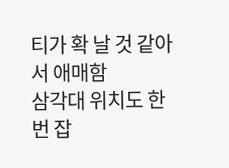티가 확 날 것 같아서 애매함
삼각대 위치도 한 번 잡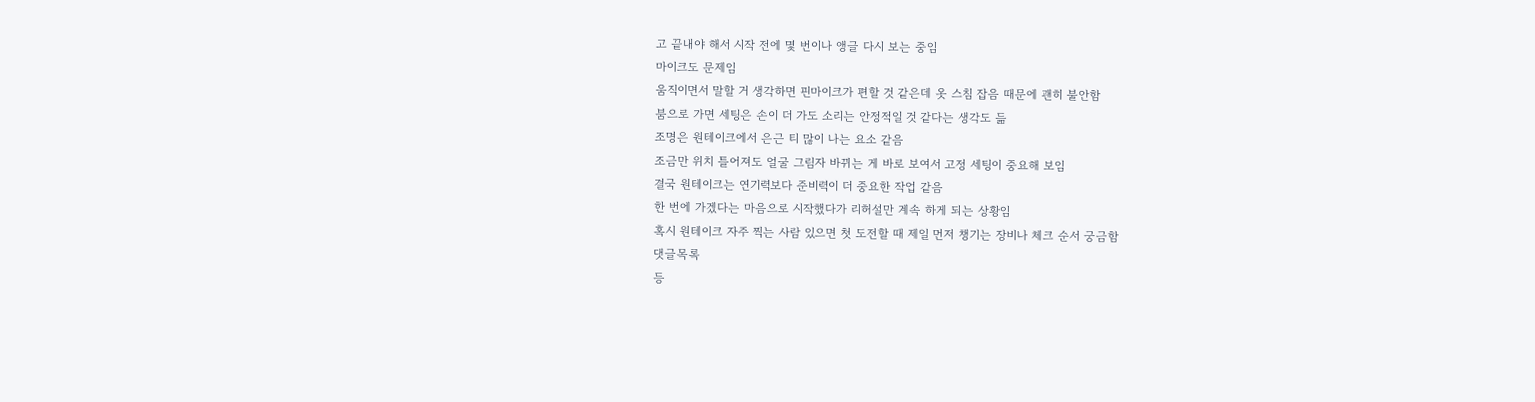고 끝내야 해서 시작 전에 몇 번이나 앵글 다시 보는 중임
마이크도 문제임
움직이면서 말할 거 생각하면 핀마이크가 편할 것 같은데 옷 스침 잡음 때문에 괜히 불안함
붐으로 가면 세팅은 손이 더 가도 소리는 안정적일 것 같다는 생각도 듦
조명은 원테이크에서 은근 티 많이 나는 요소 같음
조금만 위치 틀어져도 얼굴 그림자 바뀌는 게 바로 보여서 고정 세팅이 중요해 보임
결국 원테이크는 연기력보다 준비력이 더 중요한 작업 같음
한 번에 가겠다는 마음으로 시작했다가 리허설만 계속 하게 되는 상황임
혹시 원테이크 자주 찍는 사람 있으면 첫 도전할 때 제일 먼저 챙기는 장비나 체크 순서 궁금함
댓글목록
등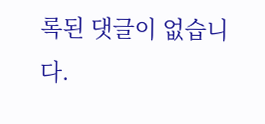록된 댓글이 없습니다.